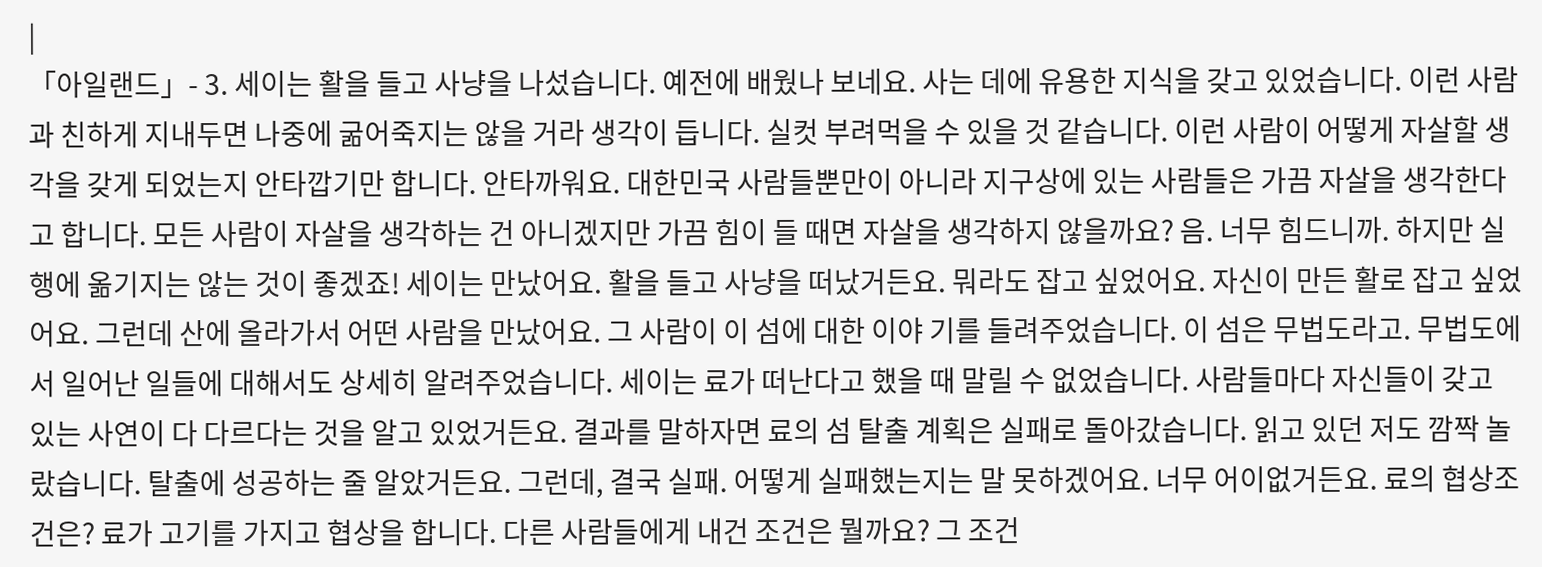|
「아일랜드」- 3. 세이는 활을 들고 사냥을 나섰습니다. 예전에 배웠나 보네요. 사는 데에 유용한 지식을 갖고 있었습니다. 이런 사람과 친하게 지내두면 나중에 굶어죽지는 않을 거라 생각이 듭니다. 실컷 부려먹을 수 있을 것 같습니다. 이런 사람이 어떻게 자살할 생각을 갖게 되었는지 안타깝기만 합니다. 안타까워요. 대한민국 사람들뿐만이 아니라 지구상에 있는 사람들은 가끔 자살을 생각한다고 합니다. 모든 사람이 자살을 생각하는 건 아니겠지만 가끔 힘이 들 때면 자살을 생각하지 않을까요? 음. 너무 힘드니까. 하지만 실행에 옮기지는 않는 것이 좋겠죠! 세이는 만났어요. 활을 들고 사냥을 떠났거든요. 뭐라도 잡고 싶었어요. 자신이 만든 활로 잡고 싶었어요. 그런데 산에 올라가서 어떤 사람을 만났어요. 그 사람이 이 섬에 대한 이야 기를 들려주었습니다. 이 섬은 무법도라고. 무법도에서 일어난 일들에 대해서도 상세히 알려주었습니다. 세이는 료가 떠난다고 했을 때 말릴 수 없었습니다. 사람들마다 자신들이 갖고 있는 사연이 다 다르다는 것을 알고 있었거든요. 결과를 말하자면 료의 섬 탈출 계획은 실패로 돌아갔습니다. 읽고 있던 저도 깜짝 놀랐습니다. 탈출에 성공하는 줄 알았거든요. 그런데, 결국 실패. 어떻게 실패했는지는 말 못하겠어요. 너무 어이없거든요. 료의 협상조건은? 료가 고기를 가지고 협상을 합니다. 다른 사람들에게 내건 조건은 뭘까요? 그 조건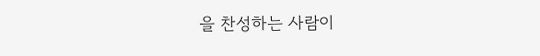을 찬성하는 사람이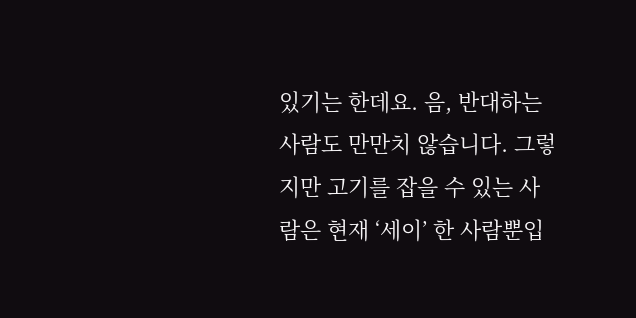있기는 한데요. 음, 반대하는 사람도 만만치 않습니다. 그렇지만 고기를 잡을 수 있는 사람은 현재 ‘세이’ 한 사람뿐입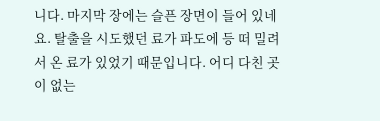니다. 마지막 장에는 슬픈 장면이 들어 있네요. 탈출을 시도했던 료가 파도에 등 떠 밀려서 온 료가 있었기 때문입니다. 어디 다친 곳이 없는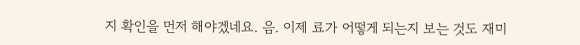지 확인을 먼저 해야겠네요. 음. 이제 료가 어떻게 되는지 보는 것도 재미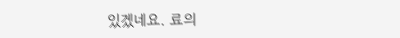있겠네요. 료의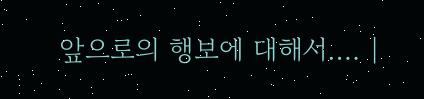앞으로의 행보에 대해서…. |